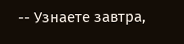-- Узнаете завтра,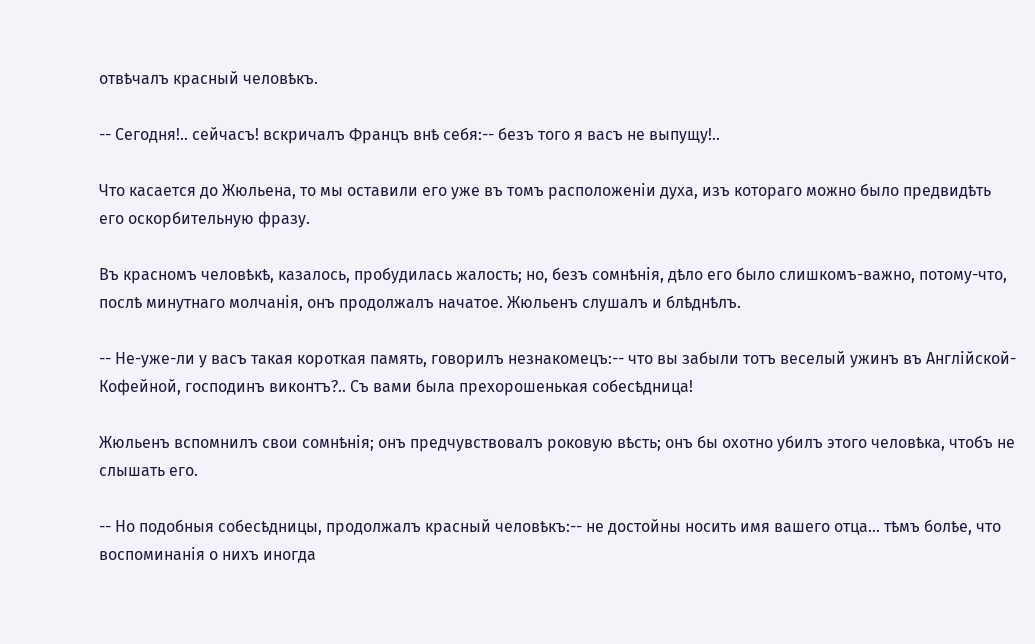отвѣчалъ красный человѣкъ.

-- Сегодня!.. сейчасъ! вскричалъ Францъ внѣ себя:-- безъ того я васъ не выпущу!..

Что касается до Жюльена, то мы оставили его уже въ томъ расположеніи духа, изъ котораго можно было предвидѣть его оскорбительную фразу.

Въ красномъ человѣкѣ, казалось, пробудилась жалость; но, безъ сомнѣнія, дѣло его было слишкомъ-важно, потому-что, послѣ минутнаго молчанія, онъ продолжалъ начатое. Жюльенъ слушалъ и блѣднѣлъ.

-- Не-уже-ли у васъ такая короткая память, говорилъ незнакомецъ:-- что вы забыли тотъ веселый ужинъ въ Англійской-Кофейной, господинъ виконтъ?.. Съ вами была прехорошенькая собесѣдница!

Жюльенъ вспомнилъ свои сомнѣнія; онъ предчувствовалъ роковую вѣсть; онъ бы охотно убилъ этого человѣка, чтобъ не слышать его.

-- Но подобныя собесѣдницы, продолжалъ красный человѣкъ:-- не достойны носить имя вашего отца... тѣмъ болѣе, что воспоминанія о нихъ иногда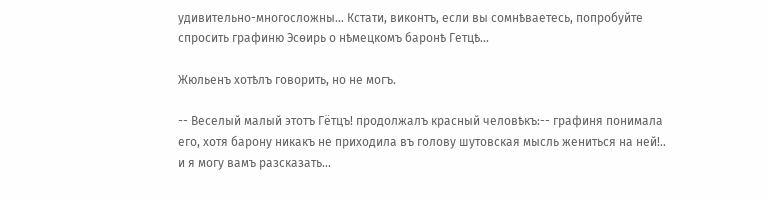удивительно-многосложны... Кстати, виконтъ, если вы сомнѣваетесь, попробуйте спросить графиню Эсѳирь о нѣмецкомъ баронѣ Гетцѣ...

Жюльенъ хотѣлъ говорить, но не могъ.

-- Веселый малый этотъ Гётцъ! продолжалъ красный человѣкъ:-- графиня понимала его, хотя барону никакъ не приходила въ голову шутовская мысль жениться на ней!.. и я могу вамъ разсказать...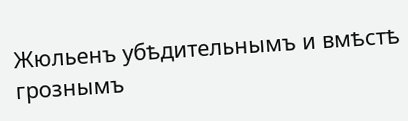Жюльенъ убѣдительнымъ и вмѣстѣ грознымъ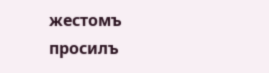жестомъ просилъ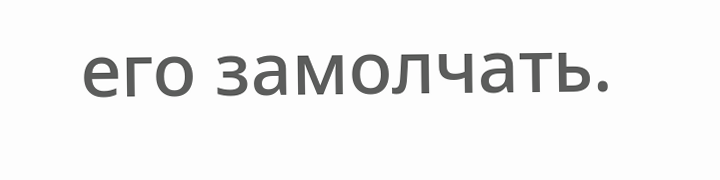его замолчать.